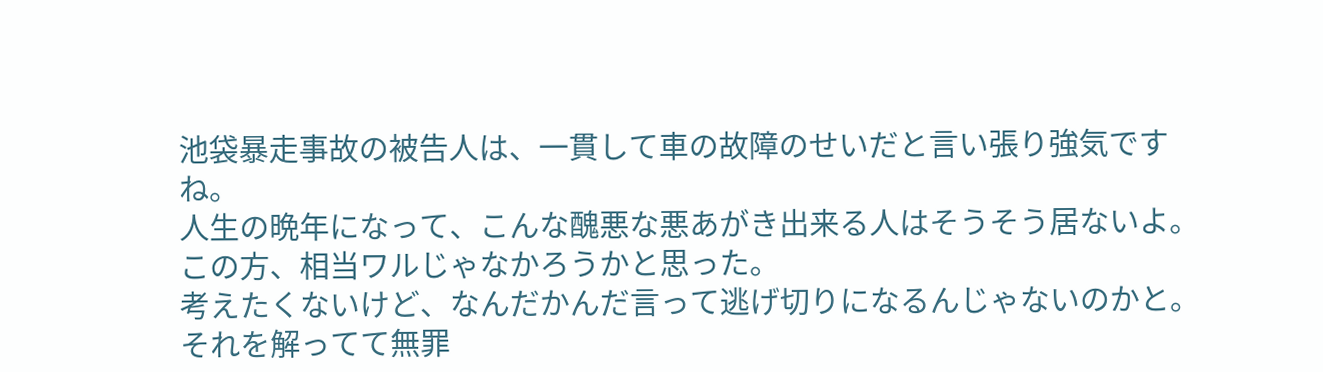池袋暴走事故の被告人は、一貫して車の故障のせいだと言い張り強気ですね。
人生の晩年になって、こんな醜悪な悪あがき出来る人はそうそう居ないよ。この方、相当ワルじゃなかろうかと思った。
考えたくないけど、なんだかんだ言って逃げ切りになるんじゃないのかと。それを解ってて無罪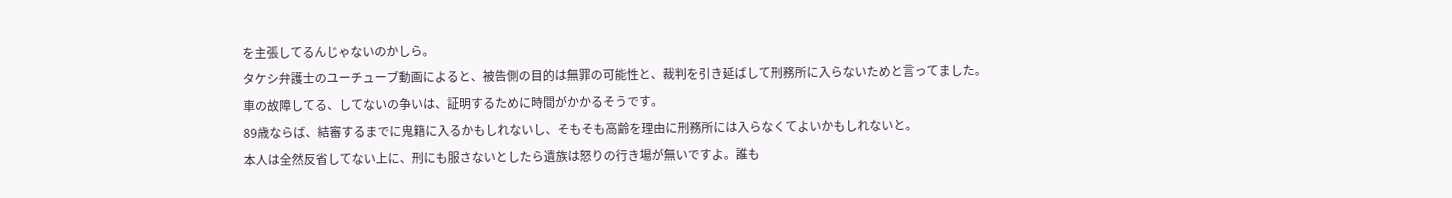を主張してるんじゃないのかしら。
タケシ弁護士のユーチューブ動画によると、被告側の目的は無罪の可能性と、裁判を引き延ばして刑務所に入らないためと言ってました。
車の故障してる、してないの争いは、証明するために時間がかかるそうです。
89歳ならば、結審するまでに鬼籍に入るかもしれないし、そもそも高齢を理由に刑務所には入らなくてよいかもしれないと。
本人は全然反省してない上に、刑にも服さないとしたら遺族は怒りの行き場が無いですよ。誰も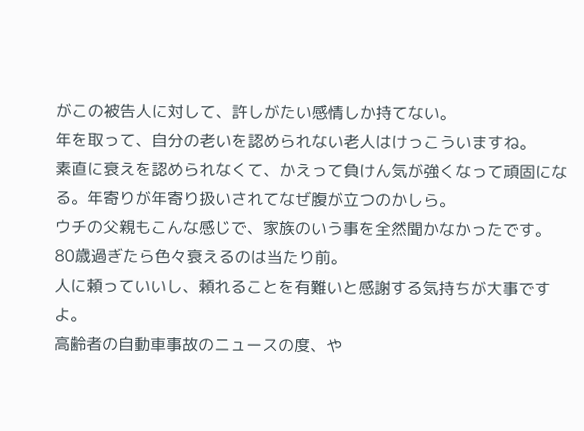がこの被告人に対して、許しがたい感情しか持てない。
年を取って、自分の老いを認められない老人はけっこういますね。
素直に衰えを認められなくて、かえって負けん気が強くなって頑固になる。年寄りが年寄り扱いされてなぜ腹が立つのかしら。
ウチの父親もこんな感じで、家族のいう事を全然聞かなかったです。
80歳過ぎたら色々衰えるのは当たり前。
人に頼っていいし、頼れることを有難いと感謝する気持ちが大事ですよ。
高齢者の自動車事故のニュースの度、や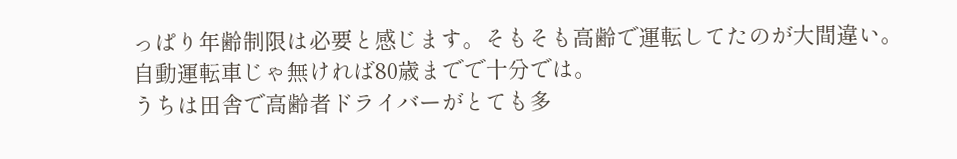っぱり年齢制限は必要と感じます。そもそも高齢で運転してたのが大間違い。
自動運転車じゃ無ければ80歳までで十分では。
うちは田舎で高齢者ドライバーがとても多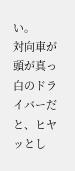い。
対向車が頭が真っ白のドライバーだと、ヒヤッとし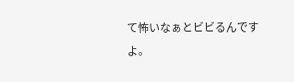て怖いなぁとビビるんですよ。